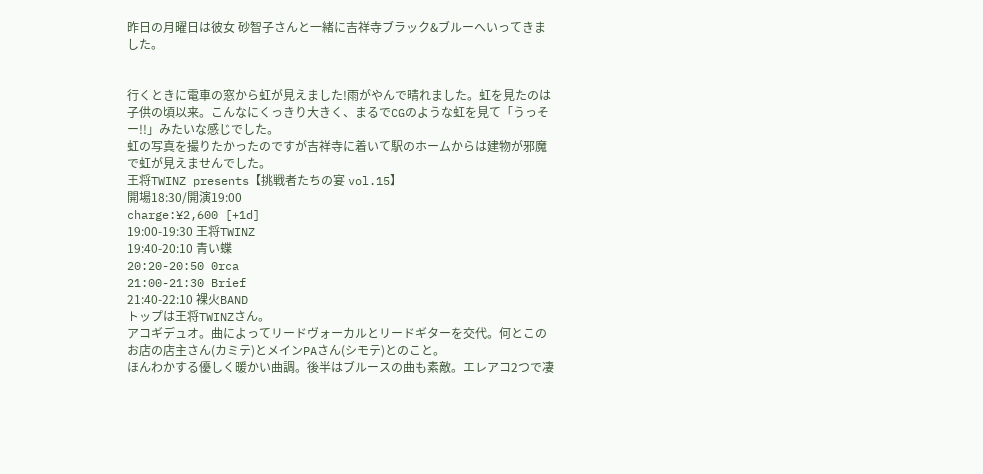昨日の月曜日は彼女 砂智子さんと一緒に吉祥寺ブラック&ブルーへいってきました。


行くときに電車の窓から虹が見えました!雨がやんで晴れました。虹を見たのは子供の頃以来。こんなにくっきり大きく、まるでCGのような虹を見て「うっそー!!」みたいな感じでした。
虹の写真を撮りたかったのですが吉祥寺に着いて駅のホームからは建物が邪魔で虹が見えませんでした。
王将TWINZ presents【挑戦者たちの宴 vol.15】
開場18:30/開演19:00
charge:¥2,600 [+1d]
19:00-19:30 王将TWINZ
19:40-20:10 青い蝶
20:20-20:50 0rca
21:00-21:30 Brief
21:40-22:10 裸火BAND
トップは王将TWINZさん。
アコギデュオ。曲によってリードヴォーカルとリードギターを交代。何とこのお店の店主さん(カミテ)とメインPAさん(シモテ)とのこと。
ほんわかする優しく暖かい曲調。後半はブルースの曲も素敵。エレアコ2つで凄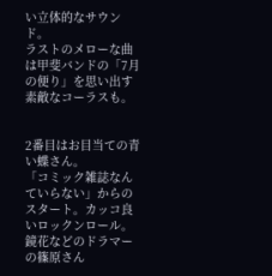い立体的なサウンド。
ラストのメローな曲は甲斐バンドの「7月の便り」を思い出す素敵なコーラスも。


2番目はお目当ての青い蝶さん。
「コミック雑誌なんていらない」からのスタート。カッコ良いロックンロール。
鏡花などのドラマーの篠原さん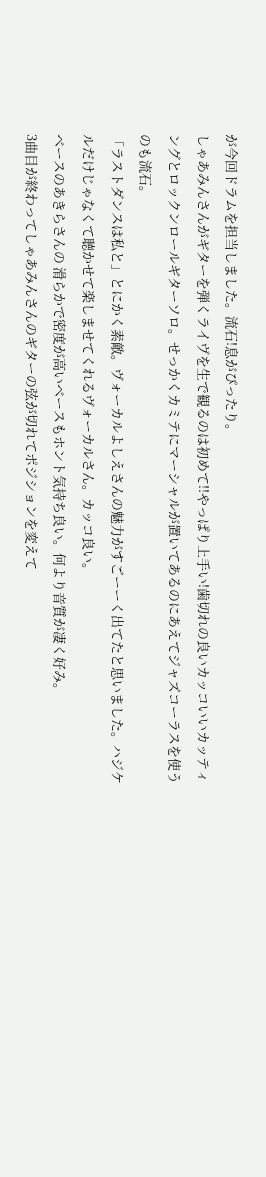が今回ドラムを担当しました。流石!息がぴったり。
しゃあみんさんがギターを弾くライヴを生で観るのは初めて!!やっぱり上手い!歯切れの良いカッコいいカッティングとロックンロールギターソロ。せっかくカミテにマーシャルが置いてあるのにあえてジャズコーラスを使うのも流石。
「ラストダンスは私と」とにかく素敵。ヴォーカルよしえさんの魅力がすごーーく出てたと思いました。ハジケルだけじゃなくて聴かせて楽しませてくれるヴォーカルさん。カッコ良い。
ベースのあきらさんの 滑らかで密度が高いベースもホント気持ち良い。何より音質が凄く好み。
3曲目が終わってしゃあみんさんのギターの弦が切れてポジションを変えて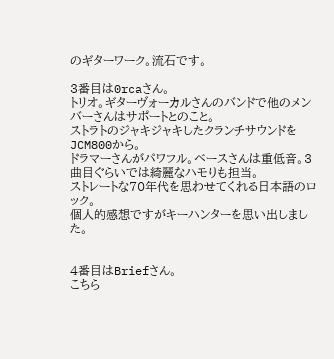のギターワーク。流石です。

3番目は0rcaさん。
トリオ。ギターヴォーカルさんのバンドで他のメンバーさんはサポートとのこと。
ストラトのジャキジャキしたクランチサウンドをJCM800から。
ドラマーさんがパワフル。ベースさんは重低音。3曲目ぐらいでは綺麗なハモりも担当。
ストレートな70年代を思わせてくれる日本語のロック。
個人的感想ですがキーハンターを思い出しました。


4番目はBriefさん。
こちら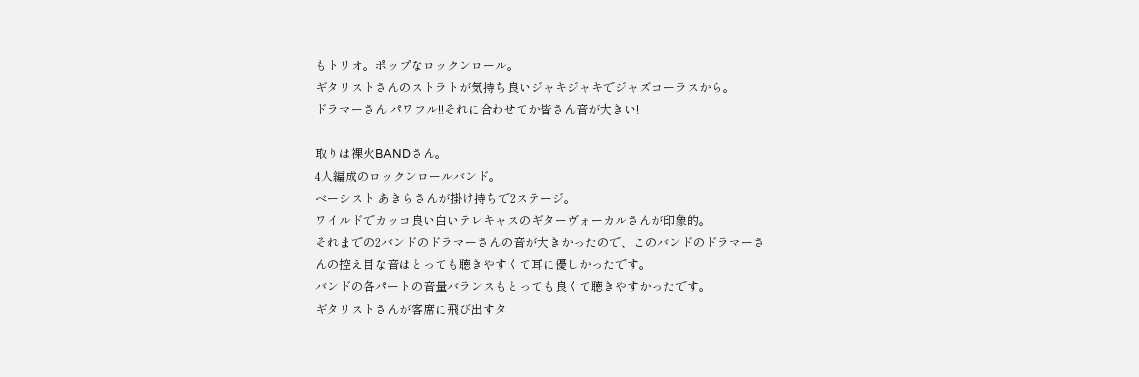もトリオ。ポップなロックンロール。
ギタリストさんのストラトが気持ち良いジャキジャキでジャズコーラスから。
ドラマーさん パワフル!!それに合わせてか皆さん音が大きい!

取りは裸火BANDさん。
4人編成のロックンロールバンド。
ベーシスト あきらさんが掛け持ちで2ステージ。
ワイルドでカッコ良い白いテレキャスのギターヴォーカルさんが印象的。
それまでの2バンドのドラマーさんの音が大きかったので、このバンドのドラマーさんの控え目な音はとっても聴きやすくて耳に優しかったです。
バンドの各パートの音量バランスもとっても良くて聴きやすかったです。
ギタリストさんが客席に飛び出すタ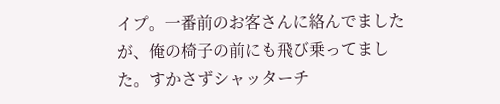イプ。一番前のお客さんに絡んでましたが、俺の椅子の前にも飛び乗ってました。すかさずシャッターチ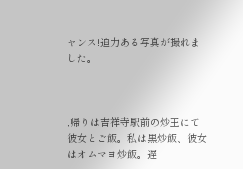ャンス!迫力ある写真が撮れました。



,帰りは吉祥寺駅前の炒王にて彼女とご飯。私は黒炒飯、彼女はオムマヨ炒飯。遅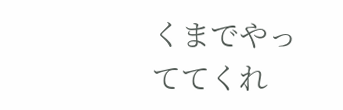くまでやっててくれ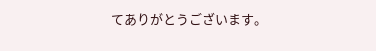てありがとうございます。